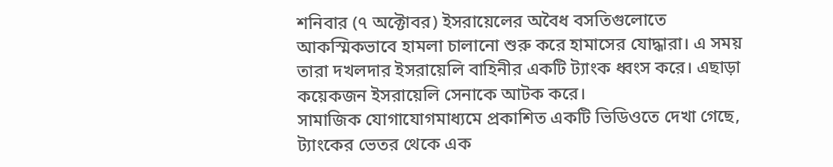শনিবার (৭ অক্টোবর) ইসরায়েলের অবৈধ বসতিগুলোতে আকস্মিকভাবে হামলা চালানো শুরু করে হামাসের যোদ্ধারা। এ সময় তারা দখলদার ইসরায়েলি বাহিনীর একটি ট্যাংক ধ্বংস করে। এছাড়া কয়েকজন ইসরায়েলি সেনাকে আটক করে।
সামাজিক যোগাযোগমাধ্যমে প্রকাশিত একটি ভিডিওতে দেখা গেছে, ট্যাংকের ভেতর থেকে এক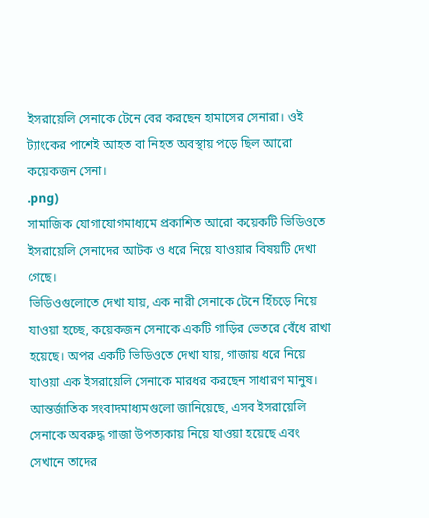ইসরায়েলি সেনাকে টেনে বের করছেন হামাসের সেনারা। ওই ট্যাংকের পাশেই আহত বা নিহত অবস্থায় পড়ে ছিল আরো কয়েকজন সেনা।
.png)
সামাজিক যোগাযোগমাধ্যমে প্রকাশিত আরো কয়েকটি ভিডিওতে ইসরায়েলি সেনাদের আটক ও ধরে নিয়ে যাওয়ার বিষয়টি দেখা গেছে।
ভিডিওগুলোতে দেখা যায়, এক নারী সেনাকে টেনে হিঁচড়ে নিয়ে যাওয়া হচ্ছে, কয়েকজন সেনাকে একটি গাড়ির ভেতরে বেঁধে রাখা হয়েছে। অপর একটি ভিডিওতে দেখা যায়, গাজায় ধরে নিয়ে যাওয়া এক ইসরায়েলি সেনাকে মারধর করছেন সাধারণ মানুষ।
আন্তর্জাতিক সংবাদমাধ্যমগুলো জানিয়েছে, এসব ইসরায়েলি সেনাকে অবরুদ্ধ গাজা উপত্যকায় নিয়ে যাওয়া হয়েছে এবং সেখানে তাদের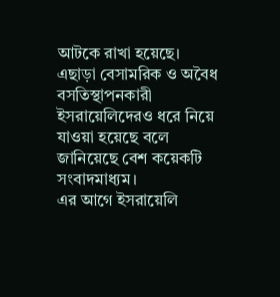আটকে রাখা হয়েছে।
এছাড়া বেসামরিক ও অবৈধ বসতিস্থাপনকারী ইসরায়েলিদেরও ধরে নিয়ে যাওয়া হয়েছে বলে জানিয়েছে বেশ কয়েকটি সংবাদমাধ্যম।
এর আগে ইসরায়েলি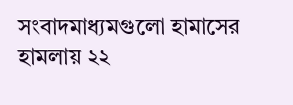সংবাদমাধ্যমগুলো হামাসের হামলায় ২২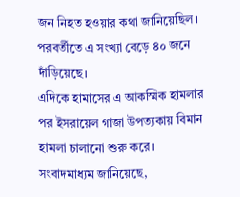জন নিহত হওয়ার কথা জানিয়েছিল। পরবর্তীতে এ সংখ্যা বেড়ে ৪০ জনে দাঁড়িয়েছে।
এদিকে হামাসের এ আকস্মিক হামলার পর ইসরায়েল গাজা উপত্যকায় বিমান হামলা চালানো শুরু করে।
সংবাদমাধ্যম জানিয়েছে,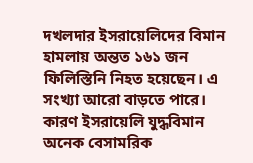দখলদার ইসরায়েলিদের বিমান হামলায় অন্তত ১৬১ জন ফিলিস্তিনি নিহত হয়েছেন। এ সংখ্যা আরো বাড়তে পারে। কারণ ইসরায়েলি যুদ্ধবিমান অনেক বেসামরিক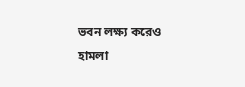ভবন লক্ষ্য করেও হামলা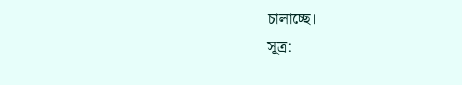চালাচ্ছে।
সূত্র: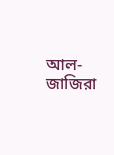আল-জাজিরা